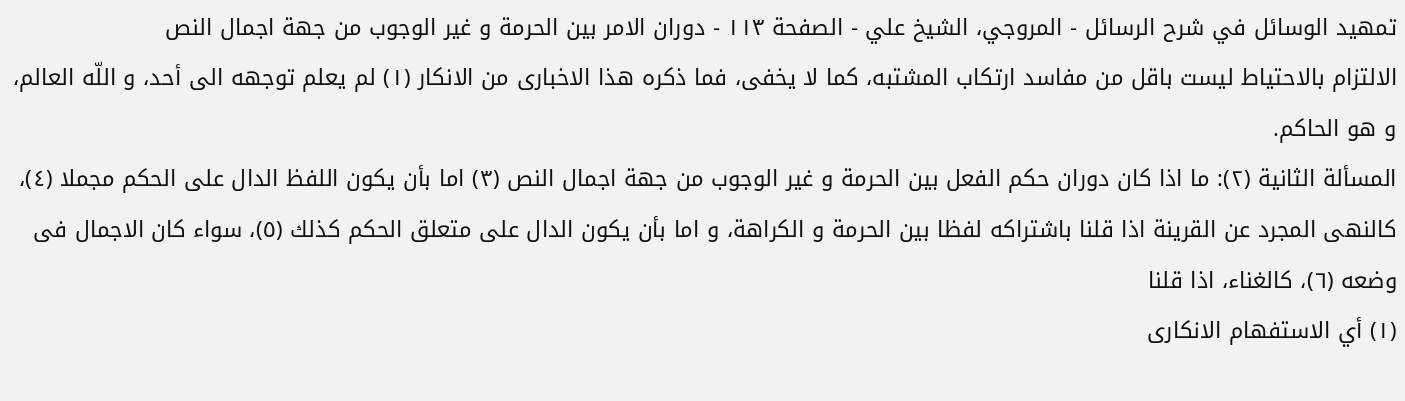تمهيد الوسائل في شرح الرسائل - المروجي، الشيخ علي - الصفحة ١١٣ - دوران الامر بين الحرمة و غير الوجوب من جهة اجمال النص
الالتزام بالاحتياط ليست باقل من مفاسد ارتكاب المشتبه، كما لا يخفى، فما ذكره هذا الاخبارى من الانكار (١) لم يعلم توجهه الى أحد، و اللّه العالم، و هو الحاكم.
المسألة الثانية (٢): ما اذا كان دوران حكم الفعل بين الحرمة و غير الوجوب من جهة اجمال النص (٣) اما بأن يكون اللفظ الدال على الحكم مجملا (٤)، كالنهى المجرد عن القرينة اذا قلنا باشتراكه لفظا بين الحرمة و الكراهة، و اما بأن يكون الدال على متعلق الحكم كذلك (٥)، سواء كان الاجمال فى وضعه (٦)، كالغناء، اذا قلنا
(١) أي الاستفهام الانكارى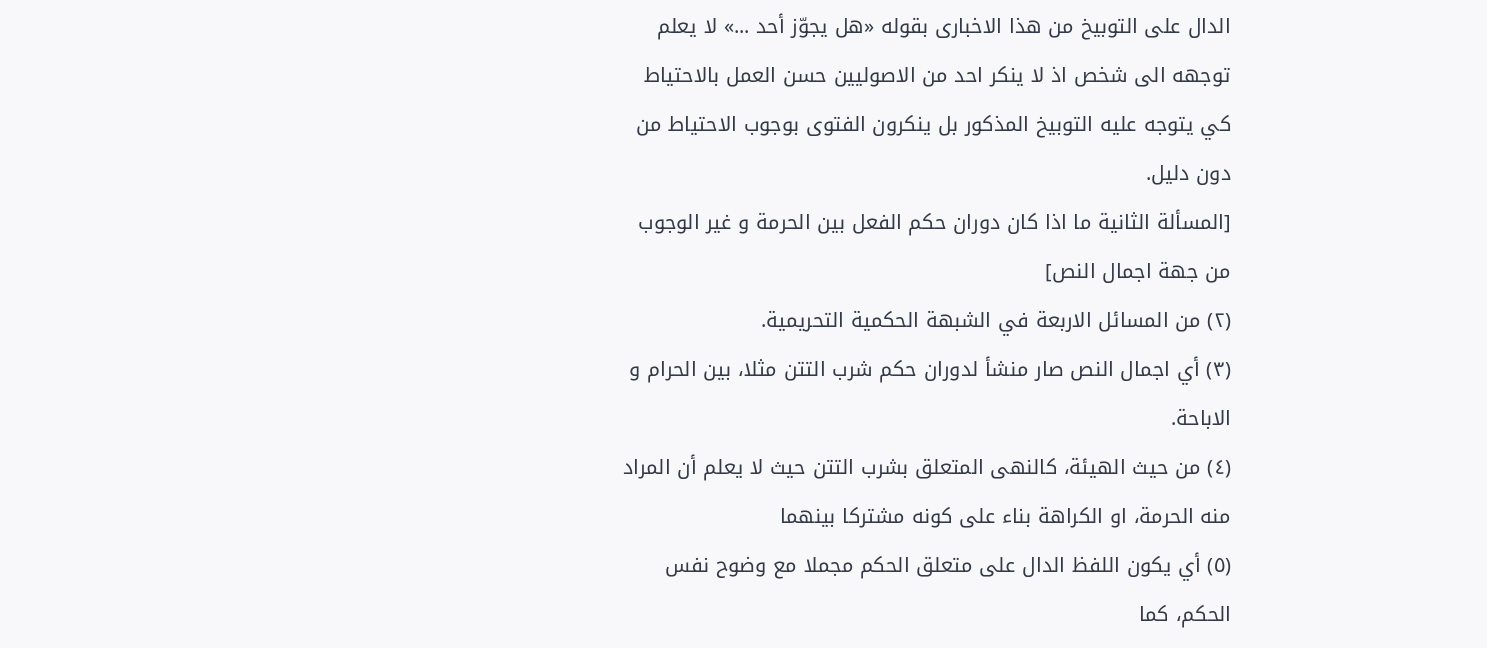الدال على التوبيخ من هذا الاخبارى بقوله «هل يجوّز أحد ...» لا يعلم توجهه الى شخص اذ لا ينكر احد من الاصوليين حسن العمل بالاحتياط كي يتوجه عليه التوبيخ المذكور بل ينكرون الفتوى بوجوب الاحتياط من دون دليل.
[المسألة الثانية ما اذا كان دوران حكم الفعل بين الحرمة و غير الوجوب من جهة اجمال النص]
(٢) من المسائل الاربعة في الشبهة الحكمية التحريمية.
(٣) أي اجمال النص صار منشأ لدوران حكم شرب التتن مثلا، بين الحرام و الاباحة.
(٤) من حيث الهيئة، كالنهى المتعلق بشرب التتن حيث لا يعلم أن المراد منه الحرمة، او الكراهة بناء على كونه مشتركا بينهما
(٥) أي يكون اللفظ الدال على متعلق الحكم مجملا مع وضوح نفس الحكم، كما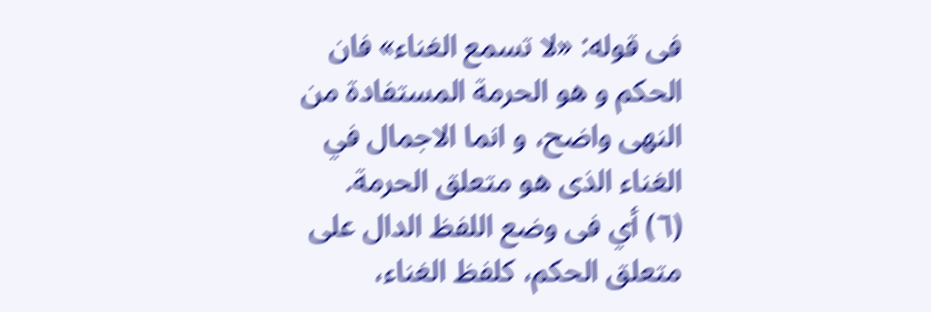فى قوله: «لا تسمع الغناء» فان الحكم و هو الحرمة المستفادة من النهى واضح، و انما الاجمال في الغناء الذى هو متعلق الحرمة.
(٦) أي فى وضع اللفظ الدال على متعلق الحكم، كلفظ الغناء،